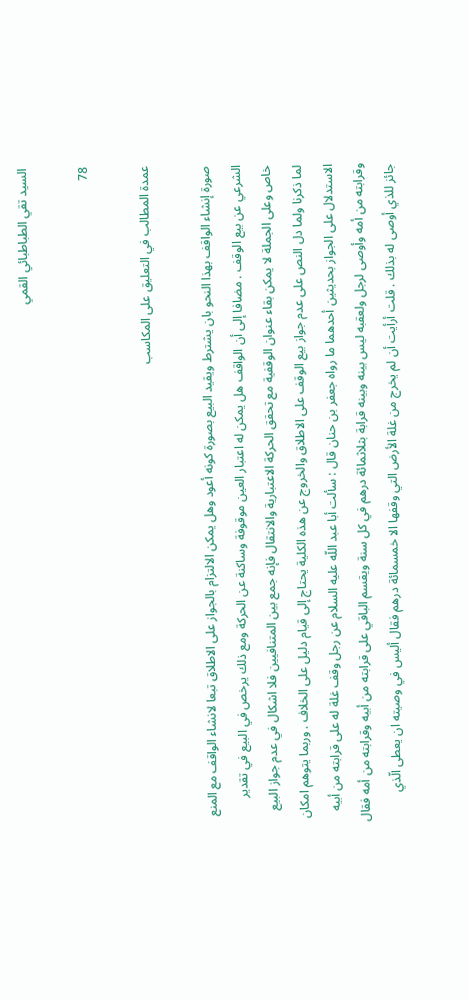السيد تقي الطباطبائي القمي

78

عمدة المطالب في التعليق على المكاسب

صورة إنشاء الواقف بهذا النحو بان يشترط ويقيد البيع بصورة كونه أعود وهل يمكن الالتزام بالجواز على الاطلاق تبعا لانشاء الواقف مع المنع الشرعي عن بيع الوقف . مضافا إلى أن الواقف هل يمكن له اعتبار العين موقوفة وساكنة عن الحركة ومع ذلك يرخص في البيع في تقدير خاص وعلى الجملة لا يمكن بقاء عنوان الوقفية مع تحقق الحركة الاعتبارية والانتقال فإنه جمع بين المتنافيين فلا اشكال في عدم جواز البيع لما ذكرنا ولما دل النص على عدم جواز بيع الوقف على الاطلاق والخروج عن هذه الكلية يحتاج إلى قيام دليل على الخلاف . وربما يتوهم امكان الاستدلال على الجواز بحديثين أحدهما ما رواه جعفر بن حنان قال : سألت أبا عبد اللّه عليه السلام عن رجل وقف غلة له على قرابته من أبيه وقرابته من أمه وأوصى لرجل ولعقبه ليس بينه وبينه قرابة بثلاثمائة درهم في كل سنة ويقسم الباقي على قرابته من أبيه وقرابته من أمه فقال جائز للذي أوصى له بذلك . قلت أرأيت أن لم يخرج من غلة الأرض التي وقفها الا خمسمائة درهم فقال أليس في وصيته ان يعطى الّذي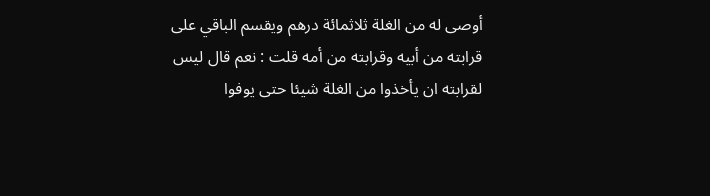أوصى له من الغلة ثلاثمائة درهم ويقسم الباقي على قرابته من أبيه وقرابته من أمه قلت : نعم قال ليس لقرابته ان يأخذوا من الغلة شيئا حتى يوفوا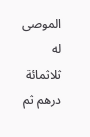الموصى له ثلاثمائة درهم ثم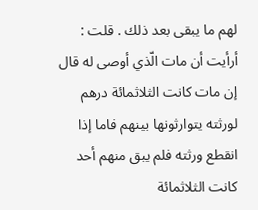لهم ما يبقى بعد ذلك . قلت : أرأيت أن مات الّذي أوصى له قال إن مات كانت الثلاثمائة درهم لورثته يتوارثونها بينهم فاما إذا انقطع ورثته فلم يبق منهم أحد كانت الثلاثمائة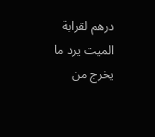درهم لقرابة الميت يرد ما يخرج من